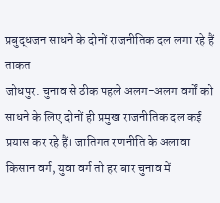प्रबुद्धजन साधने के दोनों राजनीतिक दल लगा रहे हैं ताकत
जोधपुर. चुनाव से ठीक पहले अलग-अलग वर्गों को साधने के लिए दोनों ही प्रमुख राजनीतिक दल कई प्रयास कर रहे हैं। जातिगत रणनीति के अलावा किसान वर्ग, युवा वर्ग तो हर बार चुनाव में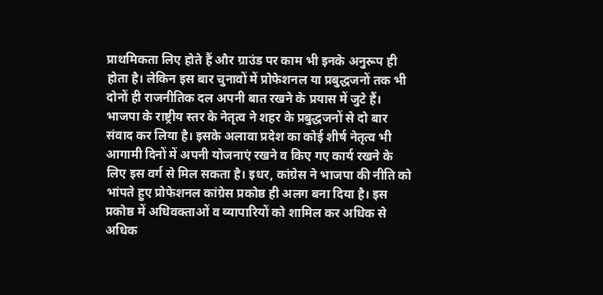प्राथमिकता लिए होते हैं और ग्राउंड पर काम भी इनके अनुरूप ही होता है। लेकिन इस बार चुनावों में प्रोफेशनल या प्रबुद्धजनों तक भी दोनों ही राजनीतिक दल अपनी बात रखने के प्रयास में जुटे हैं।
भाजपा के राष्ट्रीय स्तर के नेतृत्व ने शहर के प्रबुद्धजनों से दो बार संवाद कर लिया है। इसके अलावा प्रदेश का कोई शीर्ष नेतृत्व भी आगामी दिनों में अपनी योजनाएं रखने व किए गए कार्य रखने के लिए इस वर्ग से मिल सकता है। इधर, कांग्रेस ने भाजपा की नीति को भांपते हुए प्रोफेशनल कांग्रेस प्रकोष्ठ ही अलग बना दिया है। इस प्रकोष्ठ में अधिवक्ताओं व व्यापारियों को शामिल कर अधिक से अधिक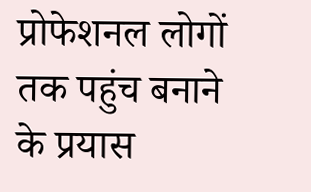प्रोफेशनल लोगों तक पहुंच बनाने के प्रयास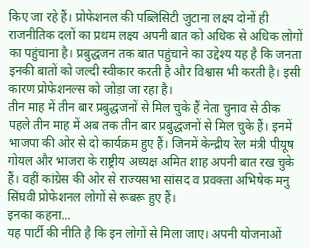किए जा रहे हैं। प्रोफेशनल की पब्लिसिटी जुटाना लक्ष्य दोनों ही राजनीतिक दलों का प्रथम लक्ष्य अपनी बात को अधिक से अधिक लोगों का पहुंचाना है। प्रबुद्धजन तक बात पहुंचाने का उद्देश्य यह है कि जनता इनकी बातों को जल्दी स्वीकार करती है और विश्वास भी करती है। इसी कारण प्रोफेशनल्स को जोड़ा जा रहा है।
तीन माह में तीन बार प्रबुद्धजनों से मिल चुके हैं नेता चुनाव से ठीक पहले तीन माह में अब तक तीन बार प्रबुद्धजनों से मिल चुके हैं। इनमें भाजपा की ओर से दो कार्यक्रम हुए हैं। जिनमें केन्द्रीय रेल मंत्री पीयूष गोयल और भाजरा के राष्ट्रीय अध्यक्ष अमित शाह अपनी बात रख चुके हैं। वहीं कांग्रेस की ओर से राज्यसभा सांसद व प्रवक्ता अभिषेक मनु सिंघवी प्रोफेशनल लोगों से रूबरू हुए हैं।
इनका कहना...
यह पार्टी की नीति है कि इन लोगों से मिला जाए। अपनी योजनाओं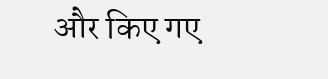और किए गए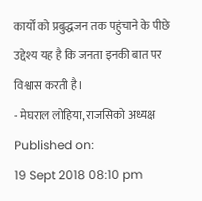कार्यों को प्रबुद्धजन तक पहुंचाने के पीछे उद्देश्य यह है कि जनता इनकी बात पर विश्वास करती है।
- मेघराल लोहिया, राजसिको अध्यक्ष
Published on:
19 Sept 2018 08:10 pm